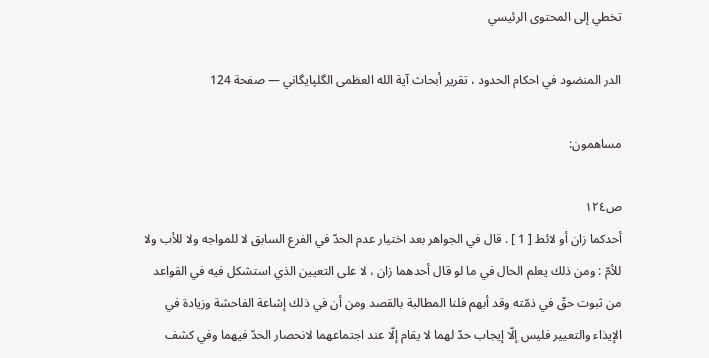تخطي إلى المحتوى الرئيسي

الدر المنضود في احكام الحدود ، تقرير أبحاث آية الله العظمى الگلپايگاني — صفحة 124

مساهمون:

ص١٢٤
أحدكما زان أو لائط [ 1 ] . قال في الجواهر بعد اختيار عدم الحدّ في الفرع السابق لا للمواجه ولا للأب ولا للأمّ : ومن ذلك يعلم الحال في ما لو قال أحدهما زان ، لا على التعيين الذي استشكل فيه في القواعد من ثبوت حقّ في ذمّته وقد أبهم فلنا المطالبة بالقصد ومن أن في ذلك إشاعة الفاحشة وزيادة في الإيذاء والتعيير فليس إلّا إيجاب حدّ لهما لا يقام إلّا عند اجتماعهما لانحصار الحدّ فيهما وفي كشف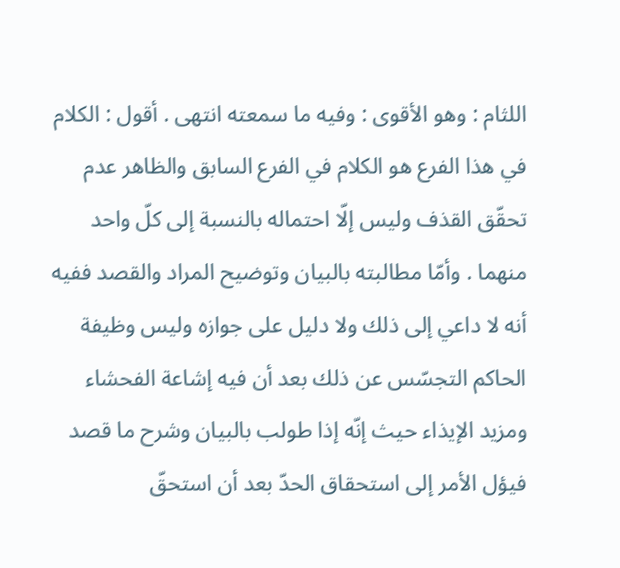اللثام : وهو الأقوى : وفيه ما سمعته انتهى . أقول : الكلام في هذا الفرع هو الكلام في الفرع السابق والظاهر عدم تحقّق القذف وليس إلّا احتماله بالنسبة إلى كلّ واحد منهما . وأمّا مطالبته بالبيان وتوضيح المراد والقصد ففيه أنه لا داعي إلى ذلك ولا دليل على جوازه وليس وظيفة الحاكم التجسّس عن ذلك بعد أن فيه إشاعة الفحشاء ومزيد الإيذاء حيث إنّه إذا طولب بالبيان وشرح ما قصد فيؤل الأمر إلى استحقاق الحدّ بعد أن استحقّ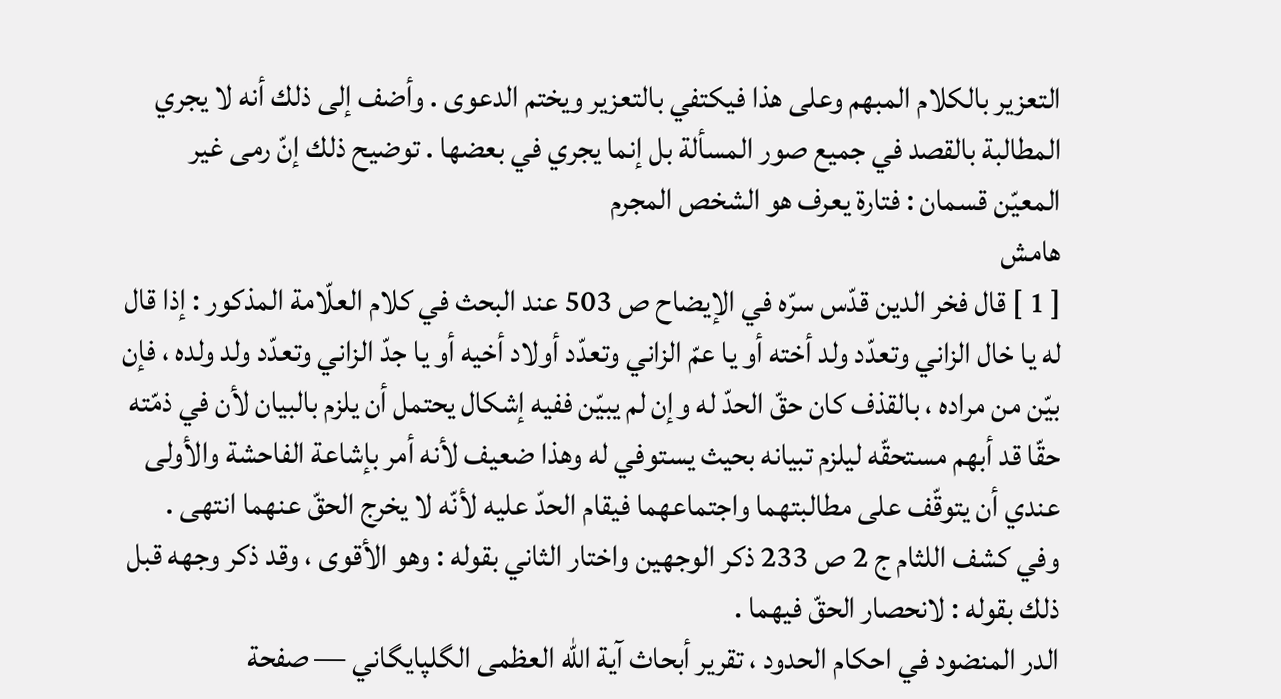التعزير بالكلام المبهم وعلى هذا فيكتفي بالتعزير ويختم الدعوى . وأضف إلى ذلك أنه لا يجري المطالبة بالقصد في جميع صور المسألة بل إنما يجري في بعضها . توضيح ذلك إنّ رمى غير المعيّن قسمان : فتارة يعرف هو الشخص المجرم
هامش
[ 1 ] قال فخر الدين قدّس سرّه في الإيضاح ص 503 عند البحث في كلام العلّامة المذكور : إذا قال له يا خال الزاني وتعدّد ولد أخته أو يا عمّ الزاني وتعدّد أولاد أخيه أو يا جدّ الزاني وتعدّد ولد ولده ، فإن بيّن من مراده ، بالقذف كان حقّ الحدّ له وإن لم يبيّن ففيه إشكال يحتمل أن يلزم بالبيان لأن في ذمّته حقّا قد أبهم مستحقّه ليلزم تبيانه بحيث يستوفي له وهذا ضعيف لأنه أمر بإشاعة الفاحشة والأولى عندي أن يتوقّف على مطالبتهما واجتماعهما فيقام الحدّ عليه لأنّه لا يخرج الحقّ عنهما انتهى . وفي كشف اللثام ج 2 ص 233 ذكر الوجهين واختار الثاني بقوله : وهو الأقوى ، وقد ذكر وجهه قبل ذلك بقوله : لانحصار الحقّ فيهما .
الدر المنضود في احكام الحدود ، تقرير أبحاث آية الله العظمى الگلپايگاني — صفحة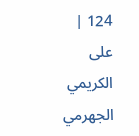124 | على الكريمي الجهرمي